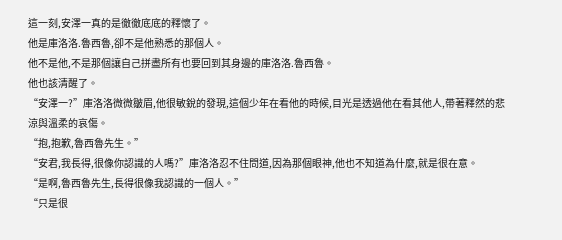這一刻,安澤一真的是徹徹底底的釋懷了。
他是庫洛洛.魯西魯,卻不是他熟悉的那個人。
他不是他,不是那個讓自己拼盡所有也要回到其身邊的庫洛洛.魯西魯。
他也該清醒了。
“安澤一?”庫洛洛微微皺眉,他很敏銳的發現,這個少年在看他的時候,目光是透過他在看其他人,帶著釋然的悲涼與溫柔的哀傷。
“抱,抱歉,魯西魯先生。”
“安君,我長得,很像你認識的人嗎?”庫洛洛忍不住問道,因為那個眼神,他也不知道為什麼,就是很在意。
“是啊,魯西魯先生,長得很像我認識的一個人。”
“只是很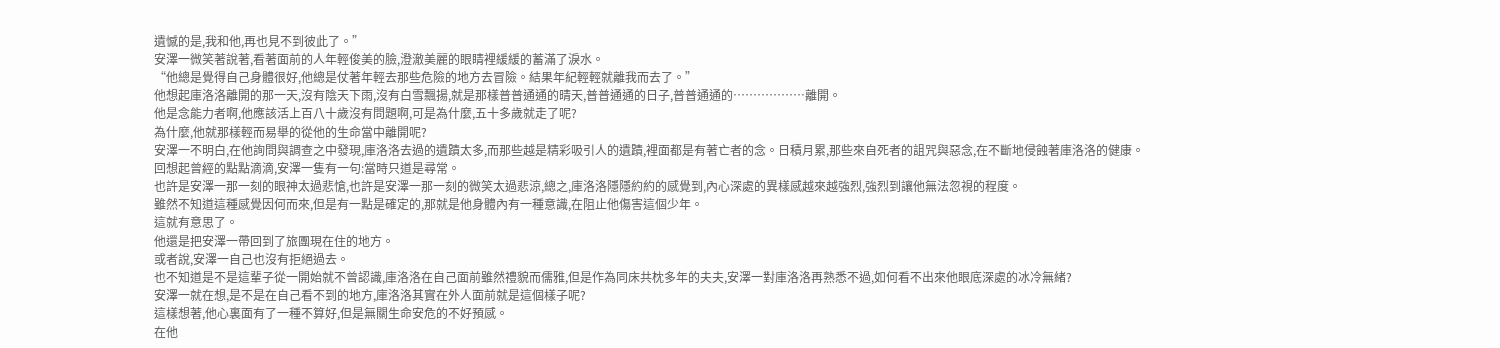遺憾的是,我和他,再也見不到彼此了。”
安澤一微笑著說著,看著面前的人年輕俊美的臉,澄澈美麗的眼睛裡緩緩的蓄滿了淚水。
“他總是覺得自己身體很好,他總是仗著年輕去那些危險的地方去冒險。結果年紀輕輕就離我而去了。”
他想起庫洛洛離開的那一天,沒有陰天下雨,沒有白雪飄揚,就是那樣普普通通的晴天,普普通通的日子,普普通通的………………離開。
他是念能力者啊,他應該活上百八十歲沒有問題啊,可是為什麼,五十多歲就走了呢?
為什麼,他就那樣輕而易舉的從他的生命當中離開呢?
安澤一不明白,在他詢問與調查之中發現,庫洛洛去過的遺蹟太多,而那些越是精彩吸引人的遺蹟,裡面都是有著亡者的念。日積月累,那些來自死者的詛咒與惡念,在不斷地侵蝕著庫洛洛的健康。
回想起曾經的點點滴滴,安澤一隻有一句:當時只道是尋常。
也許是安澤一那一刻的眼神太過悲愴,也許是安澤一那一刻的微笑太過悲涼,總之,庫洛洛隱隱約約的感覺到,內心深處的異樣感越來越強烈,強烈到讓他無法忽視的程度。
雖然不知道這種感覺因何而來,但是有一點是確定的,那就是他身體內有一種意識,在阻止他傷害這個少年。
這就有意思了。
他還是把安澤一帶回到了旅團現在住的地方。
或者說,安澤一自己也沒有拒絕過去。
也不知道是不是這輩子從一開始就不曾認識,庫洛洛在自己面前雖然禮貌而儒雅,但是作為同床共枕多年的夫夫,安澤一對庫洛洛再熟悉不過,如何看不出來他眼底深處的冰冷無緒?
安澤一就在想,是不是在自己看不到的地方,庫洛洛其實在外人面前就是這個樣子呢?
這樣想著,他心裏面有了一種不算好,但是無關生命安危的不好預感。
在他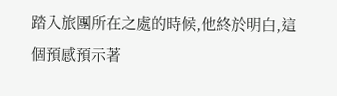踏入旅團所在之處的時候,他終於明白,這個預感預示著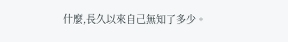什麼,長久以來自己無知了多少。